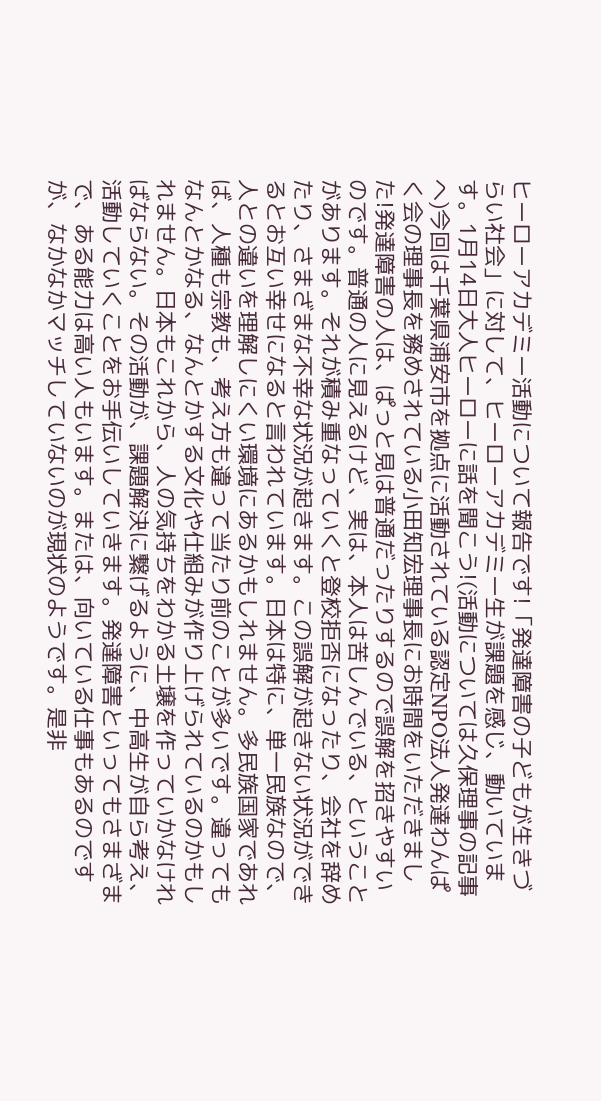ヒーローアカデミー活動について報告です!「発達障害の子どもが生きづらい社会」に対して、ヒーローアカデミー生が課題を感じ、動いています。1月14日大人ヒーローに話を聞こう!(活動については久保理事の記事へ)今回は千葉県浦安市を拠点に活動されている認定NPO法人発達わんぱく会の理事長を務めされている小田知宏理事長にお時間をいただきました!発達障害の人は、ぱっと見は普通だったりするので誤解を招きやすいのです。普通の人に見えるけど、実は、本人は苦しんでいる、ということがあります。それが積み重なっていくと登校拒否になったり、会社を辞めたり、さまざまな不幸な状況が起きます。この誤解が起きない状況ができるとお互い幸せになると言われています。日本は特に、単一民族なので、人との違いを理解しにくい環境にあるかもしれません。多民族国家であれば、人種も宗教も、考え方も違って当たり前のことが多いです。違ってもなんとかなる、なんとかする文化や仕組みが作り上げられているのかもしれません。日本もこれから、人の気持ちをわかる土壌を作っていかなければならない。その活動が、課題解決に繋げるように、中高生が自ら考え、活動していくことをお手伝いしていきます。発達障害といってもさまざまで、ある能力は高い人もいます。または、向いている仕事もあるのですが、なかなかマッチしていないのが現状のようです。是非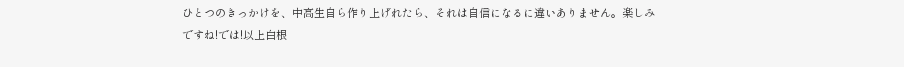ひとつのきっかけを、中高生自ら作り上げれたら、それは自信になるに違いありません。楽しみですね!では!以上白根